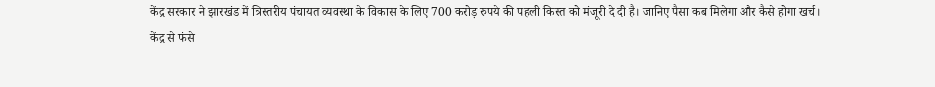केंद्र सरकार ने झारखंड में त्रिस्तरीय पंचायत व्यवस्था के विकास के लिए 700 करोड़ रुपये की पहली किस्त को मंजूरी दे दी है। जानिए पैसा कब मिलेगा और कैसे होगा खर्च।
केंद्र से फंसे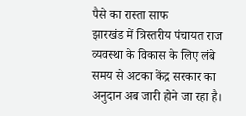पैसे का रास्ता साफ
झारखंड में त्रिस्तरीय पंचायत राज व्यवस्था के विकास के लिए लंबे समय से अटका केंद्र सरकार का अनुदान अब जारी होने जा रहा है।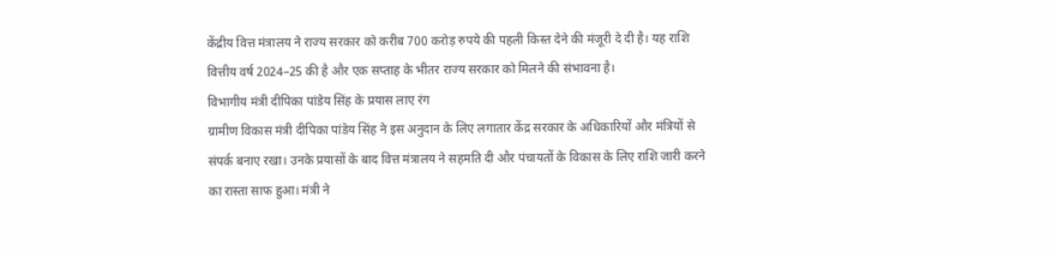केंद्रीय वित्त मंत्रालय ने राज्य सरकार को करीब 700 करोड़ रुपये की पहली किस्त देने की मंजूरी दे दी है। यह राशि वित्तीय वर्ष 2024–25 की है और एक सप्ताह के भीतर राज्य सरकार को मिलने की संभावना है।
विभागीय मंत्री दीपिका पांडेय सिंह के प्रयास लाए रंग
ग्रामीण विकास मंत्री दीपिका पांडेय सिंह ने इस अनुदान के लिए लगातार केंद्र सरकार के अधिकारियों और मंत्रियों से संपर्क बनाए रखा। उनके प्रयासों के बाद वित्त मंत्रालय ने सहमति दी और पंचायतों के विकास के लिए राशि जारी करने का रास्ता साफ हुआ। मंत्री ने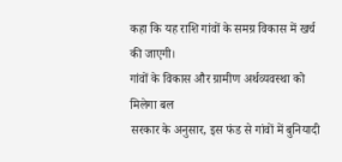कहा कि यह राशि गांवों के समग्र विकास में खर्च की जाएगी।
गांवों के विकास और ग्रामीण अर्थव्यवस्था को मिलेगा बल
सरकार के अनुसार, इस फंड से गांवों में बुनियादी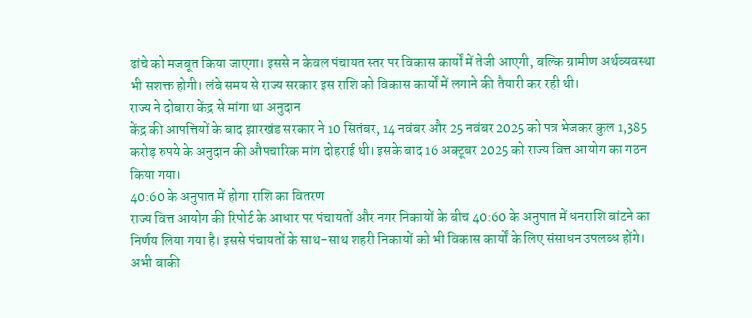ढांचे को मजबूत किया जाएगा। इससे न केवल पंचायत स्तर पर विकास कार्यों में तेजी आएगी, बल्कि ग्रामीण अर्थव्यवस्था भी सशक्त होगी। लंबे समय से राज्य सरकार इस राशि को विकास कार्यों में लगाने की तैयारी कर रही थी।
राज्य ने दोबारा केंद्र से मांगा था अनुदान
केंद्र की आपत्तियों के बाद झारखंड सरकार ने 10 सितंबर, 14 नवंबर और 25 नवंबर 2025 को पत्र भेजकर कुल 1,385 करोड़ रुपये के अनुदान की औपचारिक मांग दोहराई थी। इसके बाद 16 अक्टूबर 2025 को राज्य वित्त आयोग का गठन किया गया।
40:60 के अनुपात में होगा राशि का वितरण
राज्य वित्त आयोग की रिपोर्ट के आधार पर पंचायतों और नगर निकायों के बीच 40:60 के अनुपात में धनराशि बांटने का निर्णय लिया गया है। इससे पंचायतों के साथ-साथ शहरी निकायों को भी विकास कार्यों के लिए संसाधन उपलब्ध होंगे।
अभी बाकी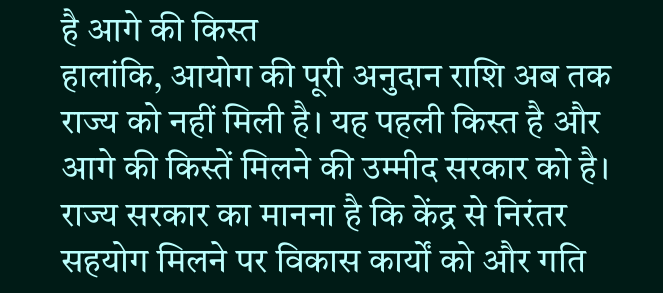है आगे की किस्त
हालांकि, आयोग की पूरी अनुदान राशि अब तक राज्य को नहीं मिली है। यह पहली किस्त है और आगे की किस्तें मिलने की उम्मीद सरकार को है। राज्य सरकार का मानना है कि केंद्र से निरंतर सहयोग मिलने पर विकास कार्यों को और गति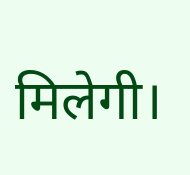मिलेगी।